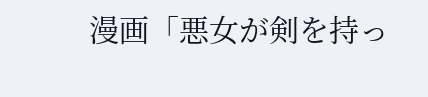漫画「悪女が剣を持っ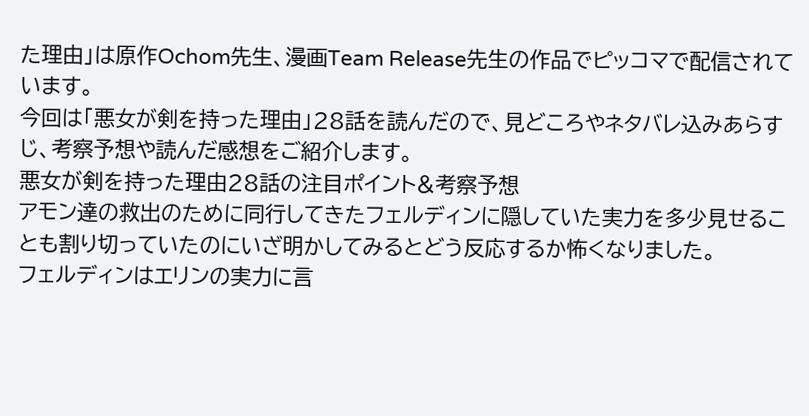た理由」は原作Ochom先生、漫画Team Release先生の作品でピッコマで配信されています。
今回は「悪女が剣を持った理由」28話を読んだので、見どころやネタバレ込みあらすじ、考察予想や読んだ感想をご紹介します。
悪女が剣を持った理由28話の注目ポイント&考察予想
アモン達の救出のために同行してきたフェルディンに隠していた実力を多少見せることも割り切っていたのにいざ明かしてみるとどう反応するか怖くなりました。
フェルディンはエリンの実力に言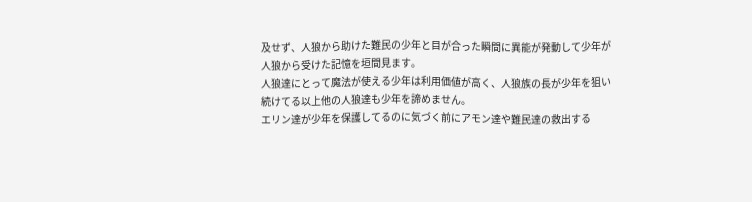及せず、人狼から助けた難民の少年と目が合った瞬間に異能が発動して少年が人狼から受けた記憶を垣間見ます。
人狼達にとって魔法が使える少年は利用価値が高く、人狼族の長が少年を狙い続けてる以上他の人狼達も少年を諦めません。
エリン達が少年を保護してるのに気づく前にアモン達や難民達の救出する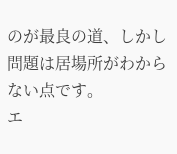のが最良の道、しかし問題は居場所がわからない点です。
エ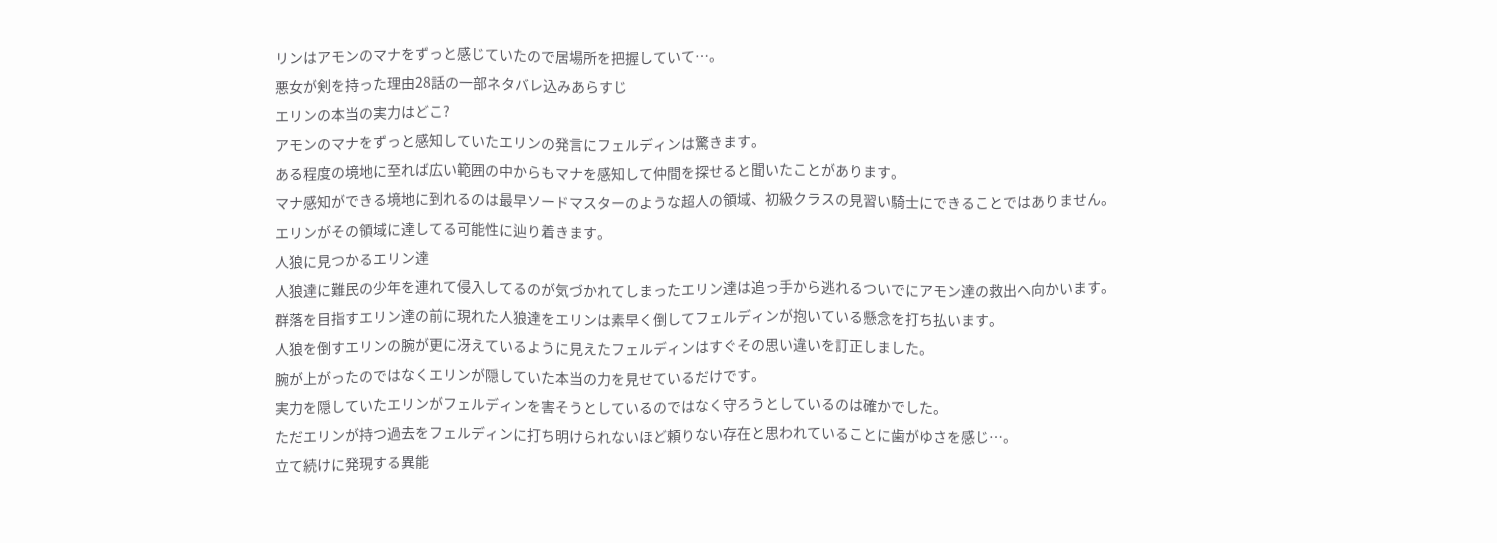リンはアモンのマナをずっと感じていたので居場所を把握していて…。
悪女が剣を持った理由28話の一部ネタバレ込みあらすじ
エリンの本当の実力はどこ?
アモンのマナをずっと感知していたエリンの発言にフェルディンは驚きます。
ある程度の境地に至れば広い範囲の中からもマナを感知して仲間を探せると聞いたことがあります。
マナ感知ができる境地に到れるのは最早ソードマスターのような超人の領域、初級クラスの見習い騎士にできることではありません。
エリンがその領域に達してる可能性に辿り着きます。
人狼に見つかるエリン達
人狼達に難民の少年を連れて侵入してるのが気づかれてしまったエリン達は追っ手から逃れるついでにアモン達の救出へ向かいます。
群落を目指すエリン達の前に現れた人狼達をエリンは素早く倒してフェルディンが抱いている懸念を打ち払います。
人狼を倒すエリンの腕が更に冴えているように見えたフェルディンはすぐその思い違いを訂正しました。
腕が上がったのではなくエリンが隠していた本当の力を見せているだけです。
実力を隠していたエリンがフェルディンを害そうとしているのではなく守ろうとしているのは確かでした。
ただエリンが持つ過去をフェルディンに打ち明けられないほど頼りない存在と思われていることに歯がゆさを感じ…。
立て続けに発現する異能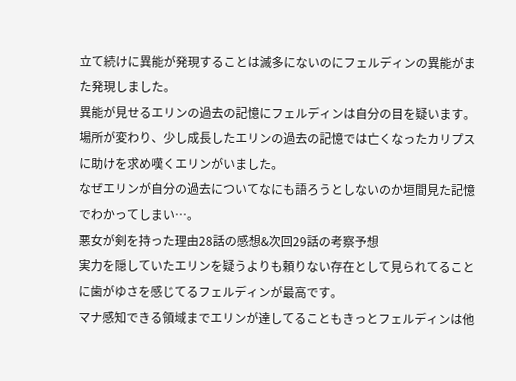立て続けに異能が発現することは滅多にないのにフェルディンの異能がまた発現しました。
異能が見せるエリンの過去の記憶にフェルディンは自分の目を疑います。
場所が変わり、少し成長したエリンの過去の記憶では亡くなったカリプスに助けを求め嘆くエリンがいました。
なぜエリンが自分の過去についてなにも語ろうとしないのか垣間見た記憶でわかってしまい…。
悪女が剣を持った理由28話の感想&次回29話の考察予想
実力を隠していたエリンを疑うよりも頼りない存在として見られてることに歯がゆさを感じてるフェルディンが最高です。
マナ感知できる領域までエリンが達してることもきっとフェルディンは他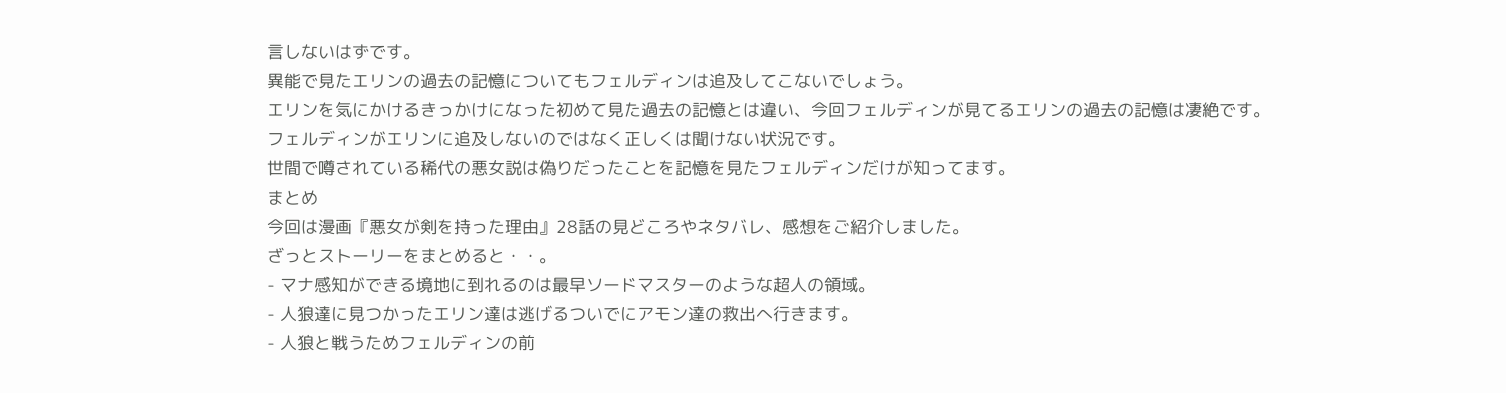言しないはずです。
異能で見たエリンの過去の記憶についてもフェルディンは追及してこないでしょう。
エリンを気にかけるきっかけになった初めて見た過去の記憶とは違い、今回フェルディンが見てるエリンの過去の記憶は凄絶です。
フェルディンがエリンに追及しないのではなく正しくは聞けない状況です。
世間で噂されている稀代の悪女説は偽りだったことを記憶を見たフェルディンだけが知ってます。
まとめ
今回は漫画『悪女が剣を持った理由』28話の見どころやネタバレ、感想をご紹介しました。
ざっとストーリーをまとめると・・。
- マナ感知ができる境地に到れるのは最早ソードマスターのような超人の領域。
- 人狼達に見つかったエリン達は逃げるついでにアモン達の救出へ行きます。
- 人狼と戦うためフェルディンの前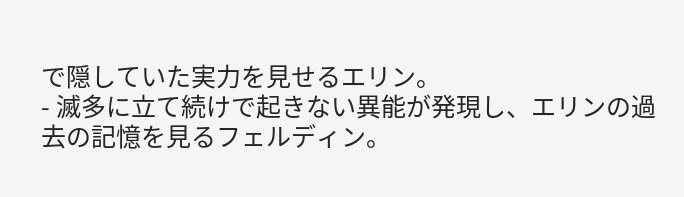で隠していた実力を見せるエリン。
- 滅多に立て続けで起きない異能が発現し、エリンの過去の記憶を見るフェルディン。